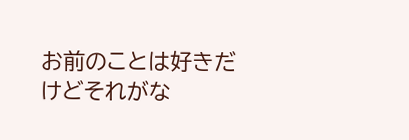お前のことは好きだけどそれがな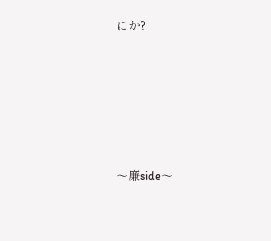にか?







〜廉side〜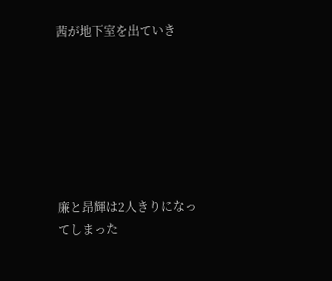茜が地下室を出ていき







廉と昂輝は2人きりになってしまった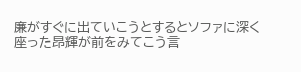廉がすぐに出ていこうとするとソファに深く座った昂輝が前をみてこう言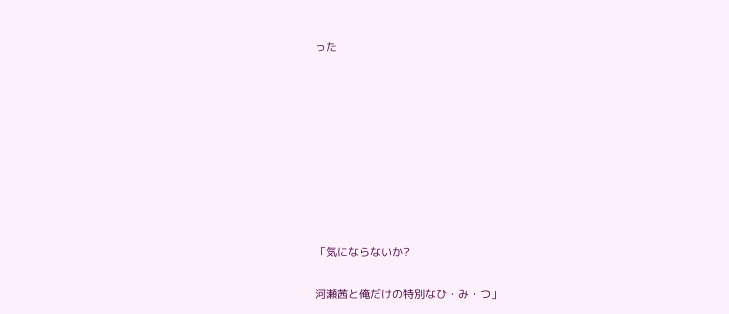った









「気にならないか?

河瀬茜と俺だけの特別なひ・み・つ」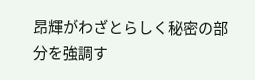昂輝がわざとらしく秘密の部分を強調す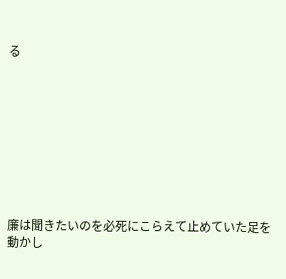る









廉は聞きたいのを必死にこらえて止めていた足を動かし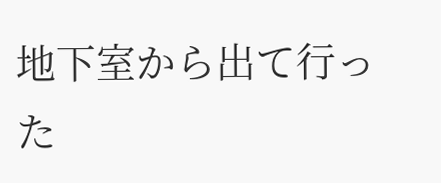地下室から出て行った